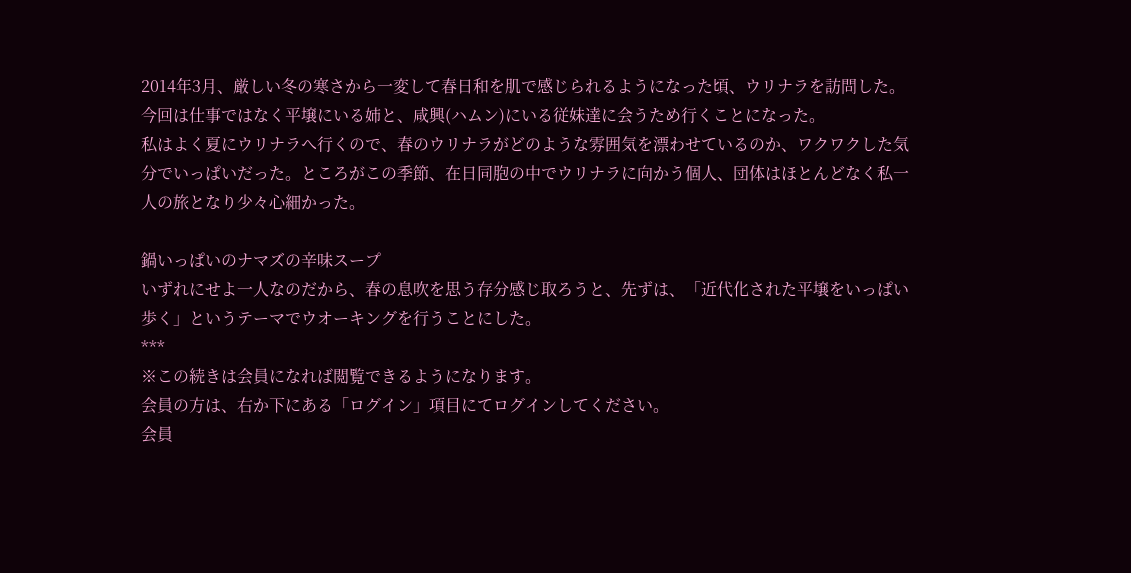2014年3月、厳しい冬の寒さから一変して春日和を肌で感じられるようになった頃、ウリナラを訪問した。今回は仕事ではなく平壌にいる姉と、咸興(ハムン)にいる従妹達に会うため行くことになった。
私はよく夏にウリナラへ行くので、春のウリナラがどのような雰囲気を漂わせているのか、ワクワクした気分でいっぱいだった。ところがこの季節、在日同胞の中でウリナラに向かう個人、団体はほとんどなく私一人の旅となり少々心細かった。

鍋いっぱいのナマズの辛味スープ
いずれにせよ一人なのだから、春の息吹を思う存分感じ取ろうと、先ずは、「近代化された平壌をいっぱい歩く」というテーマでウオーキングを行うことにした。
***
※この続きは会員になれば閲覧できるようになります。
会員の方は、右か下にある「ログイン」項目にてログインしてください。
会員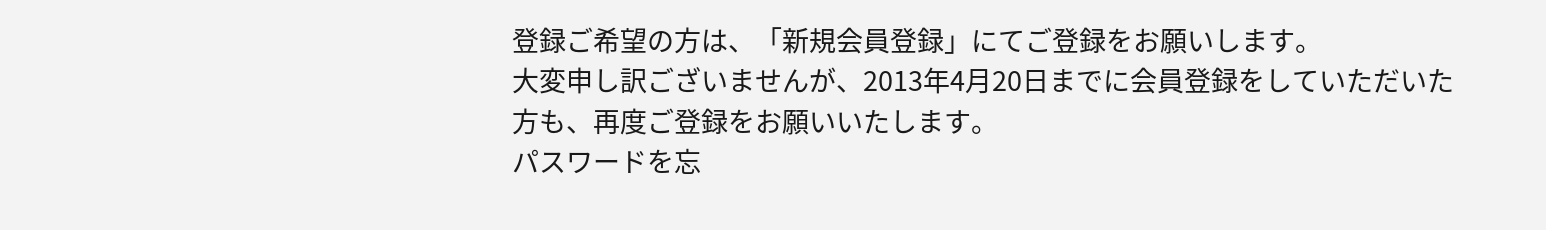登録ご希望の方は、「新規会員登録」にてご登録をお願いします。
大変申し訳ございませんが、2013年4月20日までに会員登録をしていただいた方も、再度ご登録をお願いいたします。
パスワードを忘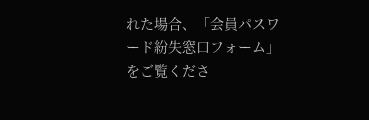れた場合、「会員パスワード紛失窓口フォーム」をご覧くださ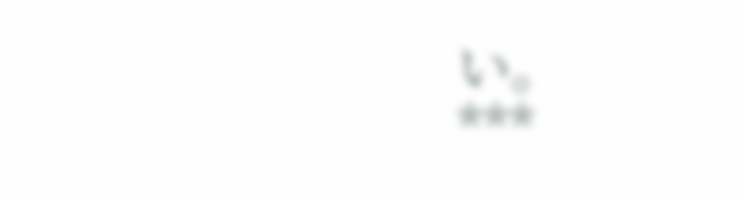い。
***